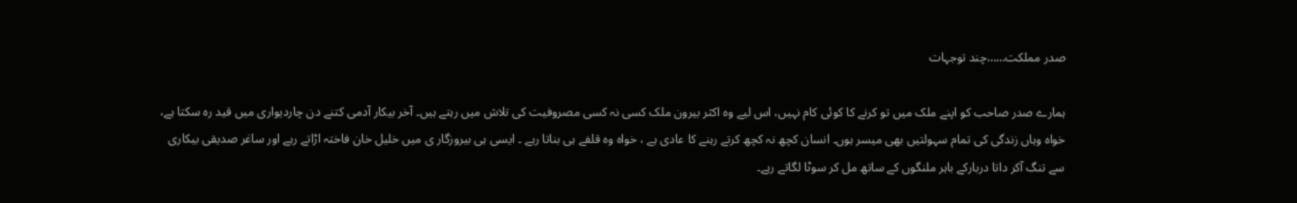صدر مملکت……چند توجہات

ہمارے صدر صاحب کو اپنے ملک میں تو کرنے کا کوئی کام نہیں، اس لیے وہ اکثر بیرون ملک کسی نہ کسی مصروفیت کی تلاش میں رہتے ہیں۔ آخر بیکار آدمی کتنے دن چاردیواری میں قید رہ سکتا ہے، خواہ وہاں زندگی کی تمام سہولتیں بھی میسر ہوں۔ انسان کچھ نہ کچھ کرتے رہنے کا عادی ہے ، خواہ وہ قلفے ہی بناتا رہے ۔ ایسی ہی بیروزگار ی میں خلیل خان فاختہ اڑاتے رہے اور ساغر صدیقی بیکاری سے تنگ آکر داتا دربارکے باہر ملنگوں کے ساتھ مل کر سوٹا لگاتے رہے۔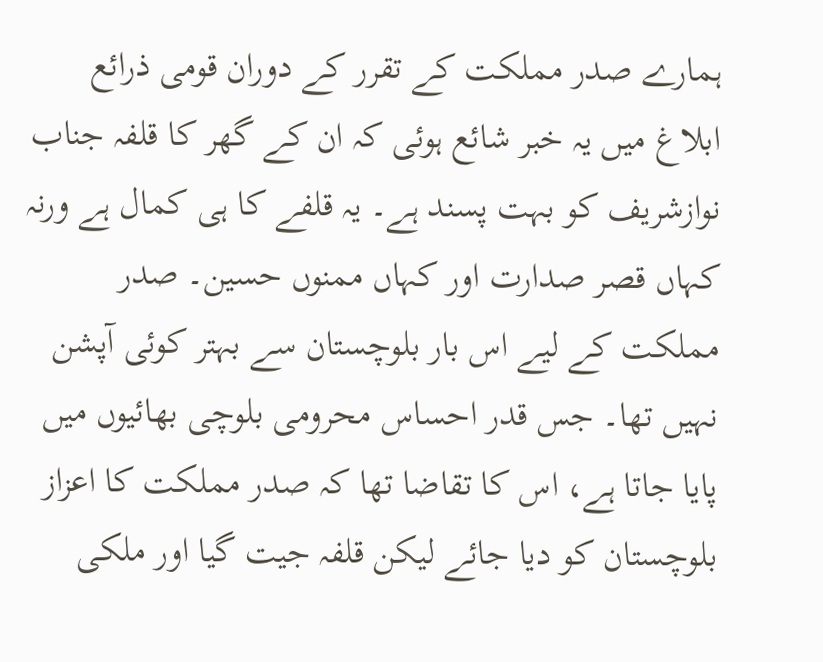ہمارے صدر مملکت کے تقرر کے دوران قومی ذرائع ابلاغ میں یہ خبر شائع ہوئی کہ ان کے گھر کا قلفہ جناب نوازشریف کو بہت پسند ہے۔ یہ قلفے کا ہی کمال ہے ورنہ کہاں قصر صدارت اور کہاں ممنوں حسین۔ صدر مملکت کے لیے اس بار بلوچستان سے بہتر کوئی آپشن نہیں تھا۔ جس قدر احساس محرومی بلوچی بھائیوں میں پایا جاتا ہے، اس کا تقاضا تھا کہ صدر مملکت کا اعزاز بلوچستان کو دیا جائے لیکن قلفہ جیت گیا اور ملکی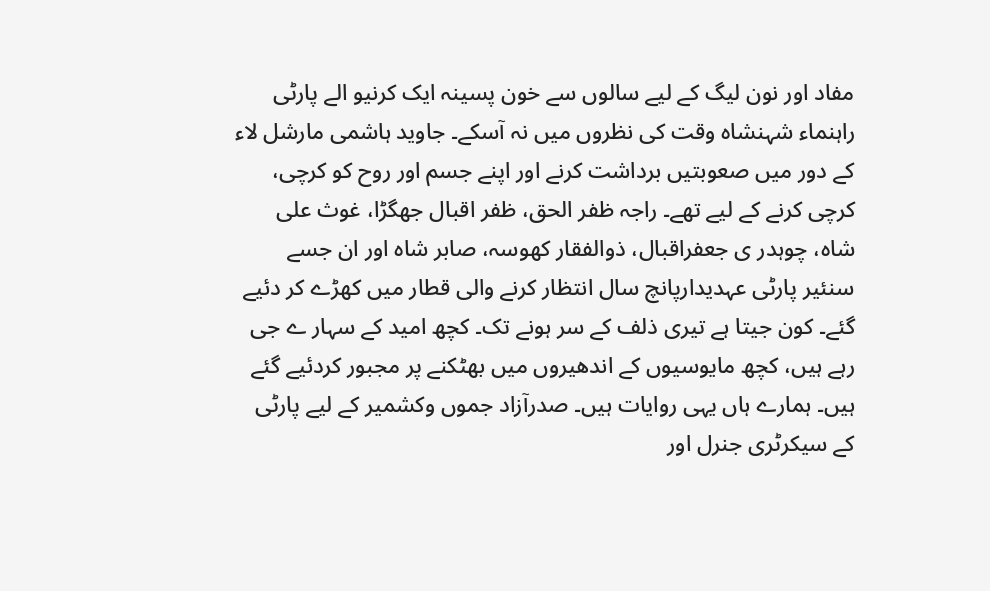مفاد اور نون لیگ کے لیے سالوں سے خون پسینہ ایک کرنیو الے پارٹی راہنماء شہنشاہ وقت کی نظروں میں نہ آسکے۔ جاوید ہاشمی مارشل لاء کے دور میں صعوبتیں برداشت کرنے اور اپنے جسم اور روح کو کرچی، کرچی کرنے کے لیے تھے۔ راجہ ظفر الحق، ظفر اقبال جھگڑا، غوث علی شاہ، چوہدر ی جعفراقبال، ذوالفقار کھوسہ، صابر شاہ اور ان جسے سنئیر پارٹی عہدیدارپانچ سال انتظار کرنے والی قطار میں کھڑے کر دئیے گئے۔ کون جیتا ہے تیری ذلف کے سر ہونے تک۔ کچھ امید کے سہار ے جی رہے ہیں، کچھ مایوسیوں کے اندھیروں میں بھٹکنے پر مجبور کردئیے گئے ہیں۔ ہمارے ہاں یہی روایات ہیں۔ صدرآزاد جموں وکشمیر کے لیے پارٹی کے سیکرٹری جنرل اور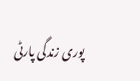پوری زندگی پارٹی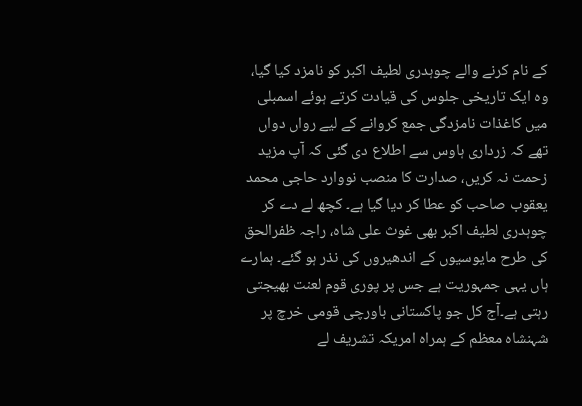کے نام کرنے والے چوہدری لطیف اکبر کو نامزد کیا گیا، وہ ایک تاریخی جلوس کی قیادت کرتے ہوئے اسمبلی میں کاغذات نامزدگی جمع کروانے کے لیے رواں دواں تھے کہ زرداری ہاوس سے اطلاع دی گئی کہ آپ مزید زحمت نہ کریں، صدارت کا منصب نووارد حاجی محمد یعقوب صاحب کو عطا کر دیا گیا ہے۔ کچھ لے دے کر چوہدری لطیف اکبر بھی غوث علی شاہ، راجہ ظفرالحق کی طرح مایوسیوں کے اندھیروں کی نذر ہو گئے۔ ہمارے ہاں یہی جمہوریت ہے جس پر پوری قوم لعنت بھیجتی رہتی ہے۔آج کل جو پاکستانی باورچی قومی خرچ پر شہنشاہ معظم کے ہمراہ امریکہ تشریف لے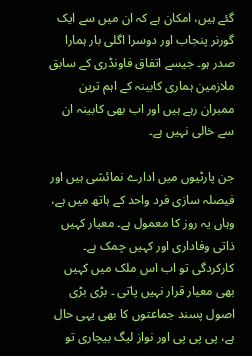گئے ہیں، امکان ہے کہ ان میں سے ایک گورنر پنجاب اور دوسرا اگلی بار ہمارا صدر ہو۔ جیسے اتفاق فاونڈری کے سابق ملازمین ہماری کابینہ کے اہم ترین ممبران رہے ہیں اور اب بھی کابینہ ان سے خالی نہیں ہے۔

جن پارٹیوں میں ادارے نمائشی ہیں اور فیصلہ سازی فرد واحد کے ہاتھ میں ہے، وہاں یہ روز کا معمول ہے۔ معیار کہیں ذاتی وفاداری اور کہیں چمک ہے۔ کارکردگی تو اب اس ملک میں کہیں بھی معیار قرار نہیں پاتی ۔ بڑی بڑی اصول پسند جماعتوں کا بھی یہی حال ہے، پی پی پی اور نواز لیگ بیچاری تو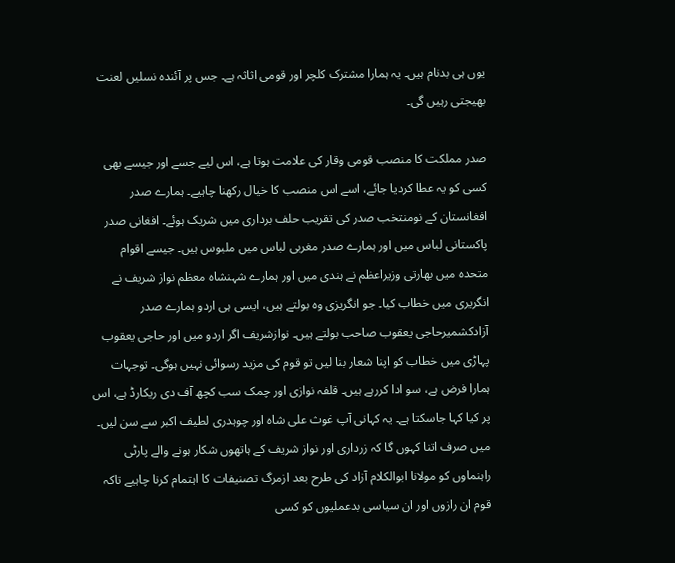یوں ہی بدنام ہیں۔ یہ ہمارا مشترک کلچر اور قومی اثاثہ ہے۔ جس پر آئندہ نسلیں لعنت بھیجتی رہیں گی۔

صدر مملکت کا منصب قومی وقار کی علامت ہوتا ہے، اس لیے جسے اور جیسے بھی کسی کو یہ عطا کردیا جائے، اسے اس منصب کا خیال رکھنا چاہیے۔ ہمارے صدر افغانستان کے نومنتخب صدر کی تقریب حلف برداری میں شریک ہوئے۔ افغانی صدر پاکستانی لباس میں اور ہمارے صدر مغربی لباس میں ملبوس ہیں۔ جیسے اقوام متحدہ میں بھارتی وزیراعظم نے ہندی میں اور ہمارے شہنشاہ معظم نواز شریف نے انگریری میں خطاب کیا۔ جو انگریزی وہ بولتے ہیں، ایسی ہی اردو ہمارے صدر آزادکشمیرحاجی یعقوب صاحب بولتے ہیں۔ نوازشریف اگر اردو میں اور حاجی یعقوب پہاڑی میں خطاب کو اپنا شعار بنا لیں تو قوم کی مزید رسوائی نہیں ہوگی۔ توجہات ہمارا فرض ہے، سو ادا کررہے ہیں۔ قلفہ نوازی اور چمک سب کچھ آف دی ریکارڈ ہے، اس پر کیا کہا جاسکتا ہے۔ یہ کہانی آپ غوث علی شاہ اور چوہدری لطیف اکبر سے سن لیں۔ میں صرف اتنا کہوں گا کہ زرداری اور نواز شریف کے ہاتھوں شکار ہونے والے پارٹی راہنماوں کو مولانا ابوالکلام آزاد کی طرح بعد ازمرگ تصنیفات کا اہتمام کرنا چاہیے تاکہ قوم ان رازوں اور ان سیاسی بدعملیوں کو کسی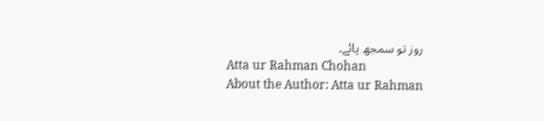روز تو سمجھ پائے۔
Atta ur Rahman Chohan
About the Author: Atta ur Rahman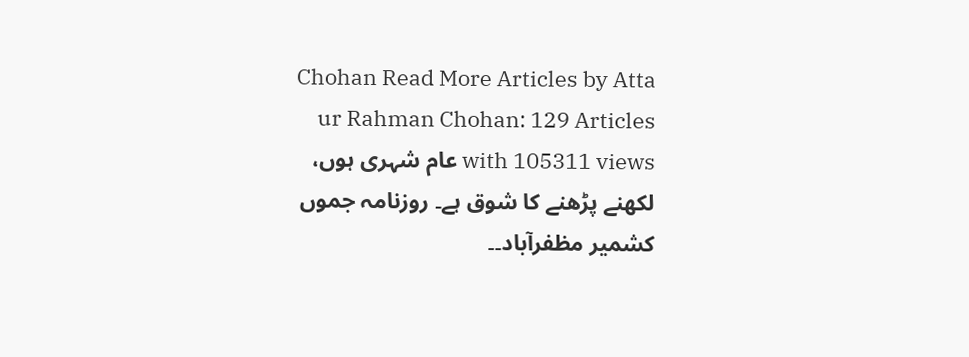Chohan Read More Articles by Atta ur Rahman Chohan: 129 Articles with 105311 views عام شہری ہوں، لکھنے پڑھنے کا شوق ہے۔ روزنامہ جموں کشمیر مظفرآباد۔۔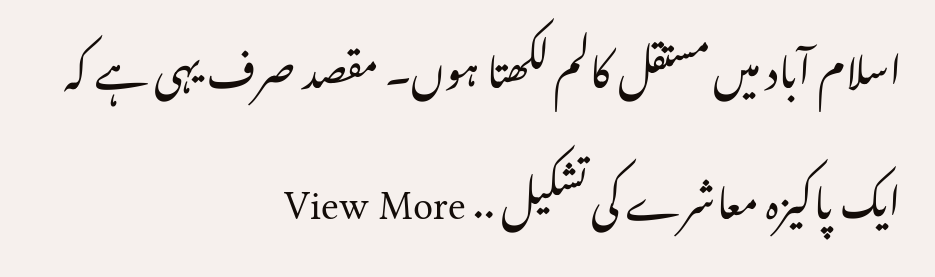اسلام آباد میں مستقل کالم لکھتا ہوں۔ مقصد صرف یہی ہے کہ ایک پاکیزہ معاشرے کی تشکیل .. View More